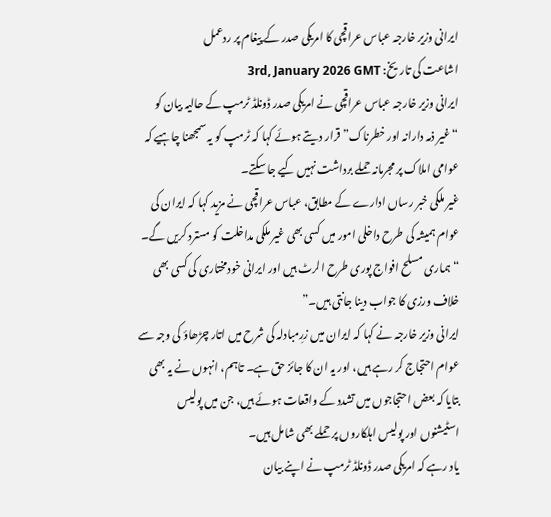ایرانی وزیر خارجہ عباس عراقچی کا امریکی صدر کے پیغام پر ردعمل
اشاعت کی تاریخ: 3rd, January 2026 GMT
ایرانی وزیر خارجہ عباس عراقچی نے امریکی صدر ڈونلڈ ٹرمپ کے حالیہ بیان کو “غیر ذمہ دارانہ اور خطرناک” قرار دیتے ہوئے کہا کہ ٹرمپ کو یہ سمجھنا چاہیے کہ عوامی املاک پر مجرمانہ حملے برداشت نہیں کیے جا سکتے۔
غیر ملکی خبر رساں ادارے کے مطابق، عباس عراقچی نے مزید کہا کہ ایران کی عوام ہمیشہ کی طرح داخلی امور میں کسی بھی غیر ملکی مداخلت کو مسترد کریں گے۔ “ہماری مسلح افواج پوری طرح الرٹ ہیں اور ایرانی خودمختاری کی کسی بھی خلاف ورزی کا جواب دینا جانتی ہیں۔”
ایرانی وزیر خارجہ نے کہا کہ ایران میں زرِمبادلہ کی شرح میں اتار چڑھاؤ کی وجہ سے عوام احتجاج کر رہے ہیں، اور یہ ان کا جائز حق ہے۔ تاہم، انہوں نے یہ بھی بتایا کہ بعض احتجاجوں میں تشدد کے واقعات ہوئے ہیں، جن میں پولیس اسٹیشنوں اور پولیس اہلکاروں پر حملے بھی شامل ہیں۔
یاد رہے کہ امریکی صدر ڈونلڈ ٹرمپ نے اپنے بیان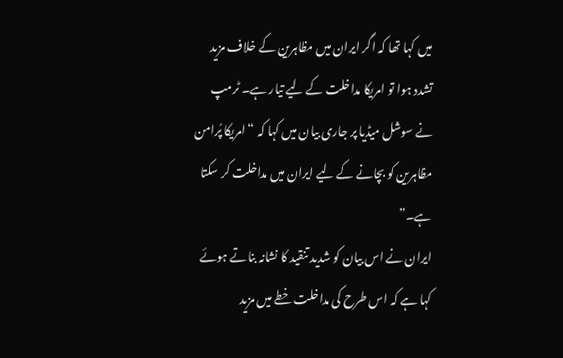میں کہا تھا کہ اگر ایران میں مظاہرین کے خلاف مزید تشدد ہوا تو امریکا مداخلت کے لیے تیار ہے۔ ٹرمپ نے سوشل میڈیا پر جاری بیان میں کہا کہ “امریکا پُرامن مظاہرین کو بچانے کے لیے ایران میں مداخلت کر سکتا ہے۔”
ایران نے اس بیان کو شدید تنقید کا نشانہ بناتے ہوئے کہا ہے کہ اس طرح کی مداخلت خطے میں مزید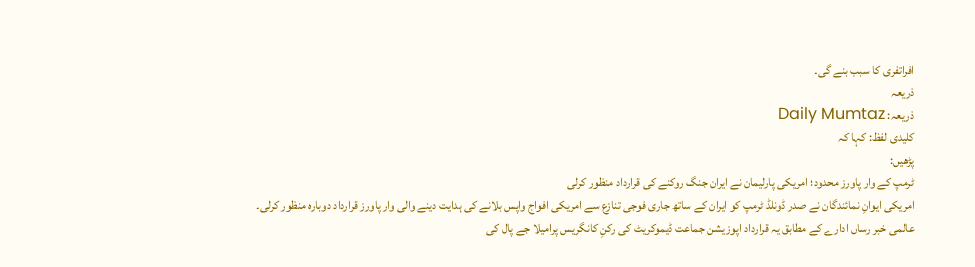افراتفری کا سبب بنے گی۔
ذریعہ
ذریعہ: Daily Mumtaz
کلیدی لفظ: کہا کہ
پڑھیں:
ٹرمپ کے وار پاورز محدود؛ امریکی پارلیمان نے ایران جنگ روکنے کی قرارداد منظور کرلی
امریکی ایوانِ نمائندگان نے صدر ڈونلڈ ٹرمپ کو ایران کے ساتھ جاری فوجی تنازع سے امریکی افواج واپس بلانے کی ہدایت دینے والی وار پاورز قرارداد دوبارہ منظور کرلی۔
عالمی خبر رساں ادارے کے مطابق یہ قرارداد اپوزیشن جماعت ڈیموکریٹ کی رکنِ کانگریس پرامیلا جے پال کی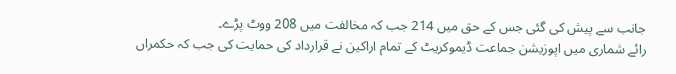جانب سے پیش کی گئی جس کے حق میں 214 جب کہ مخالفت میں 208 ووٹ پڑے۔
رائے شماری میں اپوزیشن جماعت ڈیموکریٹ کے تمام اراکین نے قرارداد کی حمایت کی جب کہ حکمراں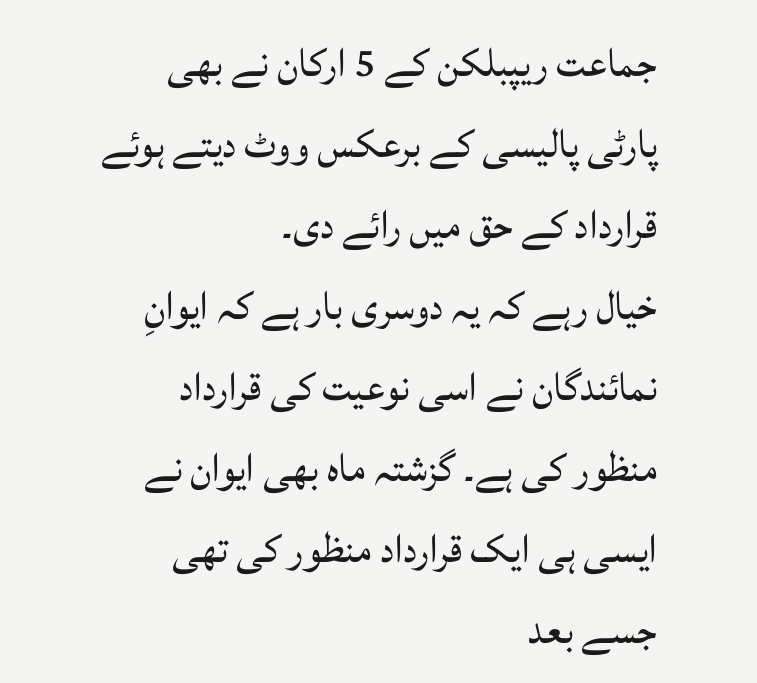جماعت ریپبلکن کے 5 ارکان نے بھی پارٹی پالیسی کے برعکس ووٹ دیتے ہوئے قرارداد کے حق میں رائے دی۔
خیال رہے کہ یہ دوسری بار ہے کہ ایوانِ نمائندگان نے اسی نوعیت کی قرارداد منظور کی ہے۔ گزشتہ ماہ بھی ایوان نے ایسی ہی ایک قرارداد منظور کی تھی جسے بعد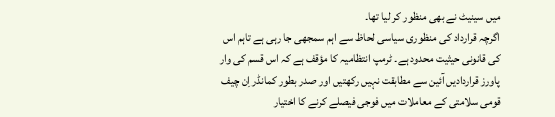میں سینیٹ نے بھی منظور کر لیا تھا۔
اگرچہ قرارداد کی منظوری سیاسی لحاظ سے اہم سمجھی جا رہی ہے تاہم اس کی قانونی حیثیت محدود ہے۔ ٹرمپ انتظامیہ کا مؤقف ہے کہ اس قسم کی وار پاورز قراردادیں آئین سے مطابقت نہیں رکھتیں اور صدر بطور کمانڈر اِن چیف قومی سلامتی کے معاملات میں فوجی فیصلے کرنے کا اختیار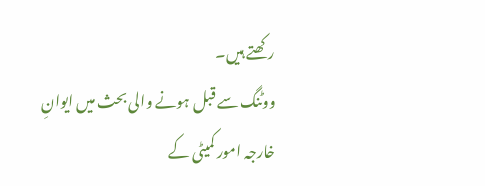رکھتے ہیں۔
ووٹنگ سے قبل ہونے والی بحث میں ایوانِ خارجہ امور کمیٹی کے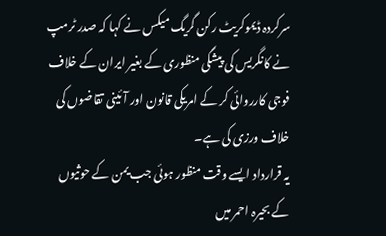سرکردہ ڈیموکریٹ رکن گریگ میکس نے کہا کہ صدر ٹرمپ نے کانگریس کی پیشگی منظوری کے بغیر ایران کے خلاف فوجی کارروائی کر کے امریکی قانون اور آئینی تقاضوں کی خلاف ورزی کی ہے۔
یہ قرارداد ایسے وقت منظور ہوئی جب یمن کے حوثیوں کے بحیرہ احمر میں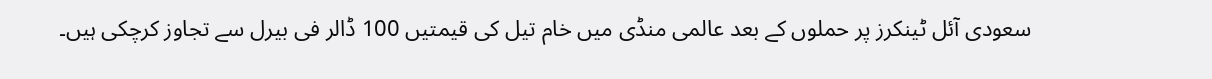سعودی آئل ٹینکرز پر حملوں کے بعد عالمی منڈی میں خام تیل کی قیمتیں 100 ڈالر فی بیرل سے تجاوز کرچکی ہیں۔